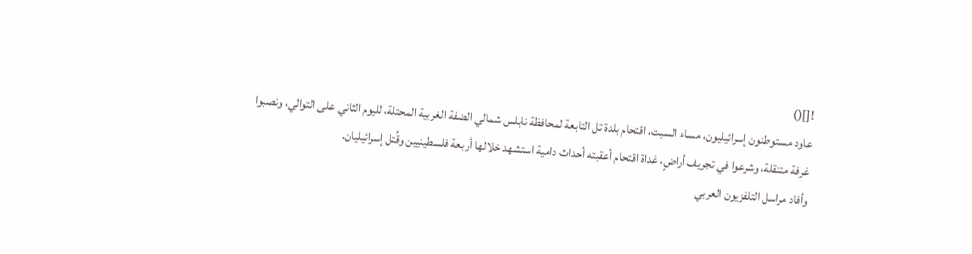![]()
عاود مستوطنون إسرائيليون، مساء السبت، اقتحام بلدة تل التابعة لمحافظة نابلس شمالي الضفة الغربية المحتلة، لليوم الثاني على التوالي، ونصبوا غرفة متنقلة، وشرعوا في تجريف أراضٍ، غداة اقتحام أعقبته أحداث دامية استشهد خلالها أربعة فلسطينيين وقُتل إسرائيليان.
وأفاد مراسل التلفزيون العربي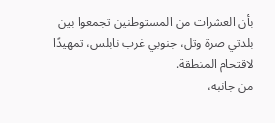بأن العشرات من المستوطنين تجمعوا بين بلدتي صرة وتل، جنوبي غرب نابلس، تمهيدًا لاقتحام المنطقة.
من جانبه،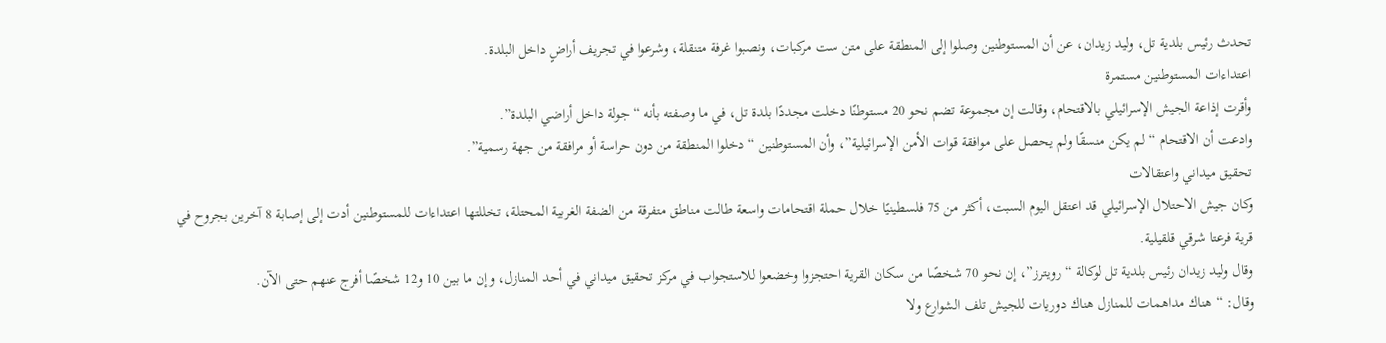تحدث رئيس بلدية تل، وليد زيدان، عن أن المستوطنين وصلوا إلى المنطقة على متن ست مركبات، ونصبوا غرفة متنقلة، وشرعوا في تجريف أراضٍ داخل البلدة.
اعتداءات المستوطنين مستمرة
وأقرت إذاعة الجيش الإسرائيلي بالاقتحام، وقالت إن مجموعة تضم نحو 20 مستوطنًا دخلت مجددًا بلدة تل، في ما وصفته بأنه “جولة داخل أراضي البلدة”.
وادعت أن الاقتحام “لم يكن منسقًا ولم يحصل على موافقة قوات الأمن الإسرائيلية”، وأن المستوطنين “دخلوا المنطقة من دون حراسة أو مرافقة من جهة رسمية”.
تحقيق ميداني واعتقالات
وكان جيش الاحتلال الإسرائيلي قد اعتقل اليوم السبت، أكثر من 75 فلسطينيًا خلال حملة اقتحامات واسعة طالت مناطق متفرقة من الضفة الغربية المحتلة، تخللتها اعتداءات للمستوطنين أدت إلى إصابة 8 آخرين بجروح في قرية فرعتا شرقي قلقيلية.
وقال وليد زيدان رئيس بلدية تل لوكالة “رويترز”، إن نحو 70 شخصًا من سكان القرية احتجزوا وخضعوا للاستجواب في مركز تحقيق ميداني في أحد المنازل، وإن ما بين 10 و12 شخصًا أفرج عنهم حتى الآن.
وقال: “هناك مداهمات للمنازل هناك دوريات للجيش تلف الشوارع ولا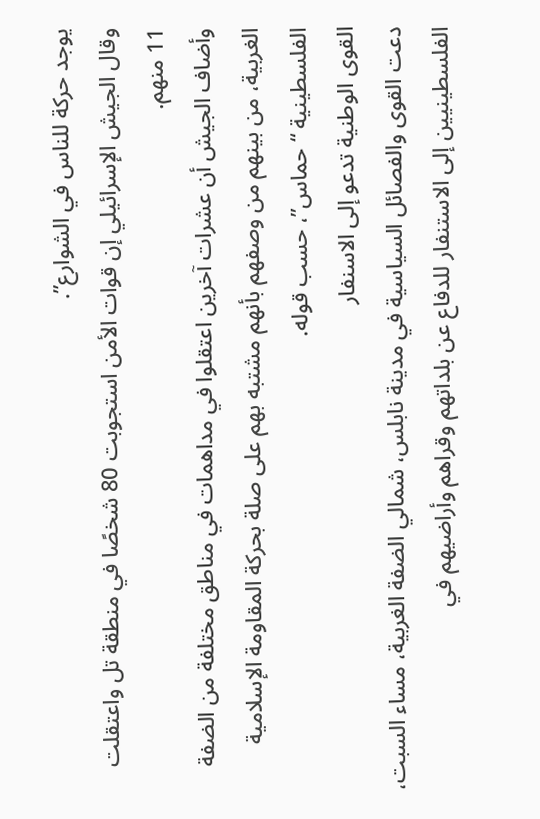يوجد حركة للناس في الشوارع”.
وقال الجيش الإسرائيلي إن قوات الأمن استجوبت 80 شخصًا في منطقة تل واعتقلت 11 منهم.
وأضاف الجيش أن عشرات آخرين اعتقلوا في مداهمات في مناطق مختلفة من الضفة الغربية، من بينهم من وصفهم بأنهم مشتبه بهم على صلة بحركة المقاومة الإسلامية الفلسطينية “حماس”، حسب قوله.
القوى الوطنية تدعو إلى الاسنفار
دعت القوى والفصائل السياسية في مدينة نابلس، شمالي الضفة الغربية، مساء السبت، الفلسطينيين إلى الاستنفار للدفاع عن بلداتهم وقراهم وأراضيهم في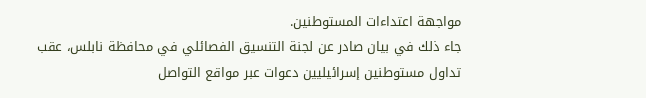مواجهة اعتداءات المستوطنين.
جاء ذلك في بيان صادر عن لجنة التنسيق الفصائلي في محافظة نابلس، عقب تداول مستوطنين إسرائيليين دعوات عبر مواقع التواصل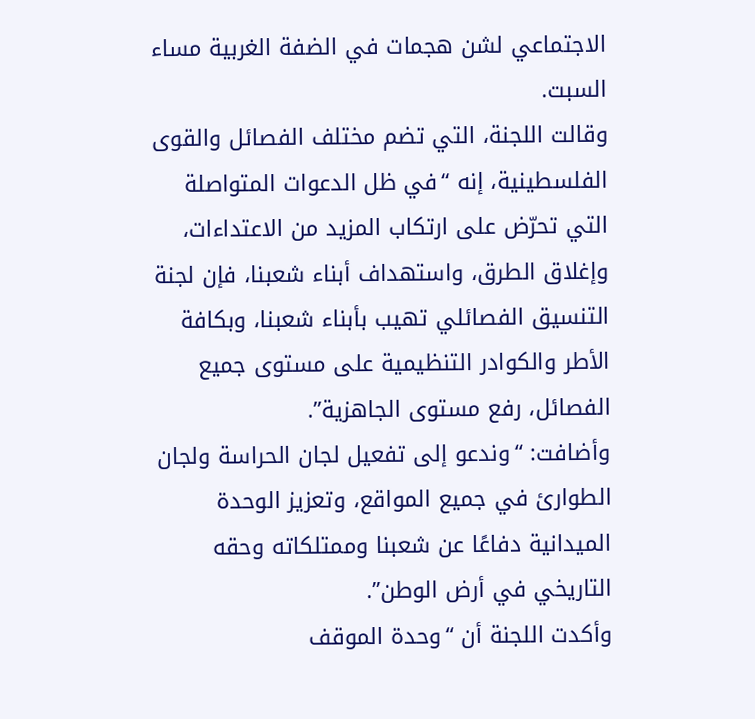الاجتماعي لشن هجمات في الضفة الغربية مساء السبت.
وقالت اللجنة، التي تضم مختلف الفصائل والقوى الفلسطينية، إنه “في ظل الدعوات المتواصلة التي تحرّض على ارتكاب المزيد من الاعتداءات، وإغلاق الطرق، واستهداف أبناء شعبنا، فإن لجنة التنسيق الفصائلي تهيب بأبناء شعبنا، وبكافة الأطر والكوادر التنظيمية على مستوى جميع الفصائل، رفع مستوى الجاهزية”.
وأضافت: “وندعو إلى تفعيل لجان الحراسة ولجان الطوارئ في جميع المواقع، وتعزيز الوحدة الميدانية دفاعًا عن شعبنا وممتلكاته وحقه التاريخي في أرض الوطن”.
وأكدت اللجنة أن “وحدة الموقف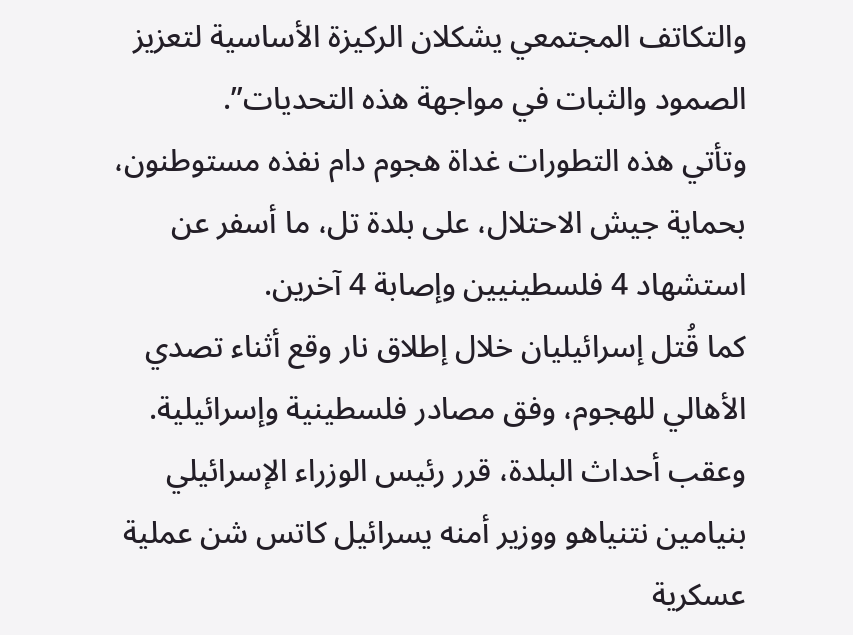والتكاتف المجتمعي يشكلان الركيزة الأساسية لتعزيز الصمود والثبات في مواجهة هذه التحديات”.
وتأتي هذه التطورات غداة هجوم دام نفذه مستوطنون، بحماية جيش الاحتلال، على بلدة تل، ما أسفر عن استشهاد 4 فلسطينيين وإصابة 4 آخرين.
كما قُتل إسرائيليان خلال إطلاق نار وقع أثناء تصدي الأهالي للهجوم، وفق مصادر فلسطينية وإسرائيلية.
وعقب أحداث البلدة، قرر رئيس الوزراء الإسرائيلي بنيامين نتنياهو ووزير أمنه يسرائيل كاتس شن عملية عسكرية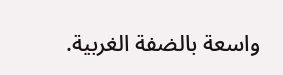واسعة بالضفة الغربية.